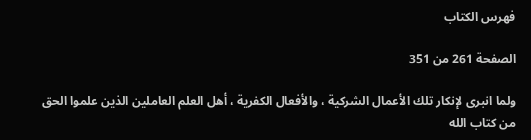فهرس الكتاب

الصفحة 261 من 351

ولما انبرى لإنكار تلك الأعمال الشركية ، والأفعال الكفرية ، أهل العلم العاملين الذين علموا الحق من كتاب الله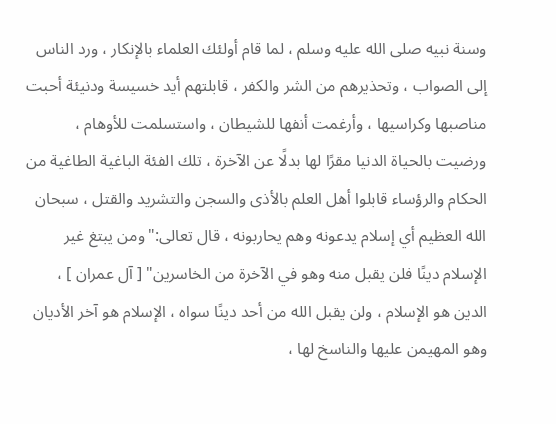وسنة نبيه صلى الله عليه وسلم ، لما قام أولئك العلماء بالإنكار ، ورد الناس إلى الصواب ، وتحذيرهم من الشر والكفر ، قابلتهم أيد خسيسة ودنيئة أحبت مناصبها وكراسيها ، وأرغمت أنفها للشيطان ، واستسلمت للأوهام ، ورضيت بالحياة الدنيا مقرًا لها بدلًا عن الآخرة ، تلك الفئة الباغية الطاغية من الحكام والرؤساء قابلوا أهل العلم بالأذى والسجن والتشريد والقتل ، سبحان الله العظيم أي إسلام يدعونه وهم يحاربونه ، قال تعالى:"ومن يبتغ غير الإسلام دينًا فلن يقبل منه وهو في الآخرة من الخاسرين" [ آل عمران ] ، الدين هو الإسلام ، ولن يقبل الله من أحد دينًا سواه ، الإسلام هو آخر الأديان وهو المهيمن عليها والناسخ لها ،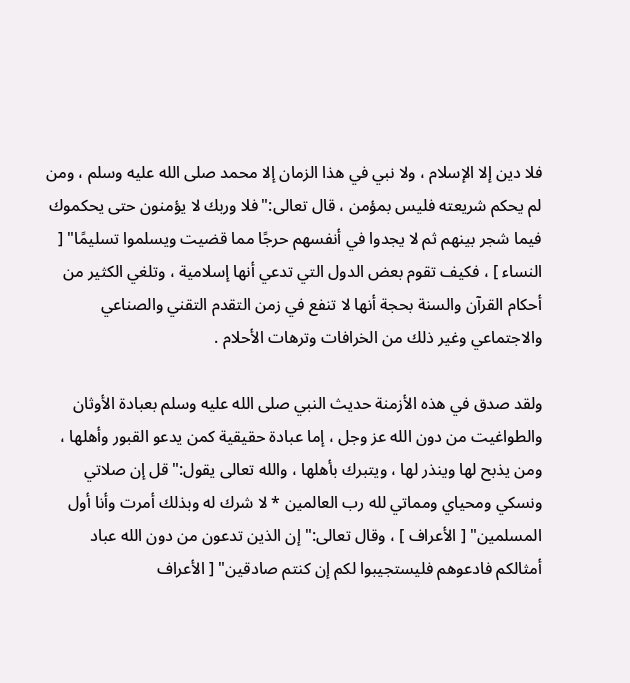فلا دين إلا الإسلام ، ولا نبي في هذا الزمان إلا محمد صلى الله عليه وسلم ، ومن لم يحكم شريعته فليس بمؤمن ، قال تعالى:"فلا وربك لا يؤمنون حتى يحكموك فيما شجر بينهم ثم لا يجدوا في أنفسهم حرجًا مما قضيت ويسلموا تسليمًا" [ النساء ] ، فكيف تقوم بعض الدول التي تدعي أنها إسلامية ، وتلغي الكثير من أحكام القرآن والسنة بحجة أنها لا تنفع في زمن التقدم التقني والصناعي والاجتماعي وغير ذلك من الخرافات وترهات الأحلام .

ولقد صدق في هذه الأزمنة حديث النبي صلى الله عليه وسلم بعبادة الأوثان والطواغيت من دون الله عز وجل ، إما عبادة حقيقية كمن يدعو القبور وأهلها ، ومن يذبح لها وينذر لها ، ويتبرك بأهلها ، والله تعالى يقول:"قل إن صلاتي ونسكي ومحياي ومماتي لله رب العالمين * لا شرك له وبذلك أمرت وأنا أول المسلمين" [ الأعراف ] ، وقال تعالى:"إن الذين تدعون من دون الله عباد أمثالكم فادعوهم فليستجيبوا لكم إن كنتم صادقين" [ الأعراف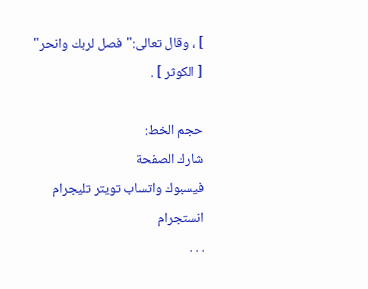] ، وقال تعالى:"فصل لربك وانحر" [ الكوثر ] .

حجم الخط:
شارك الصفحة
فيسبوك واتساب تويتر تليجرام انستجرام
. . .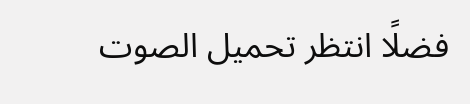فضلًا انتظر تحميل الصوت